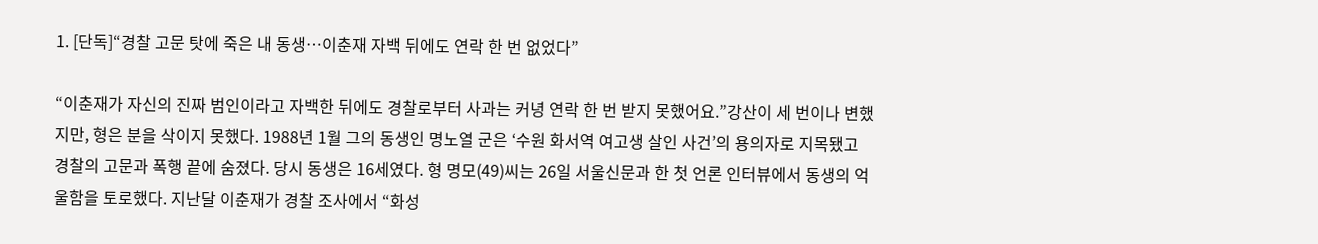1. [단독]“경찰 고문 탓에 죽은 내 동생…이춘재 자백 뒤에도 연락 한 번 없었다”

“이춘재가 자신의 진짜 범인이라고 자백한 뒤에도 경찰로부터 사과는 커녕 연락 한 번 받지 못했어요.”강산이 세 번이나 변했지만, 형은 분을 삭이지 못했다. 1988년 1월 그의 동생인 명노열 군은 ‘수원 화서역 여고생 살인 사건’의 용의자로 지목됐고 경찰의 고문과 폭행 끝에 숨졌다. 당시 동생은 16세였다. 형 명모(49)씨는 26일 서울신문과 한 첫 언론 인터뷰에서 동생의 억울함을 토로했다. 지난달 이춘재가 경찰 조사에서 “화성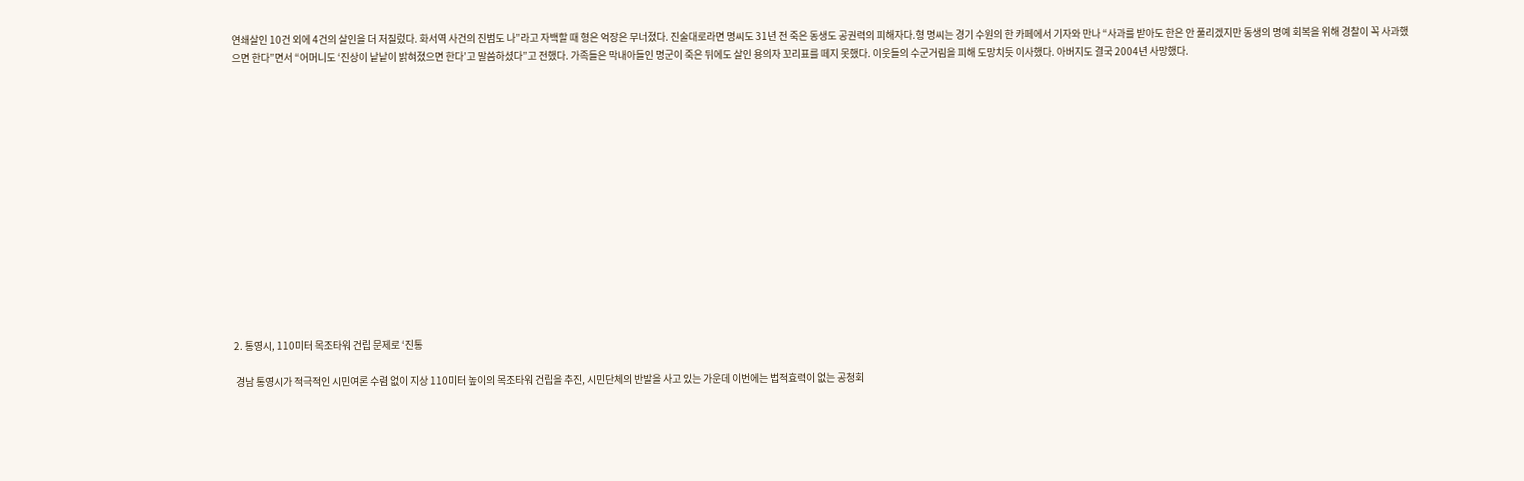연쇄살인 10건 외에 4건의 살인을 더 저질렀다. 화서역 사건의 진범도 나”라고 자백할 때 형은 억장은 무너졌다. 진술대로라면 명씨도 31년 전 죽은 동생도 공권력의 피해자다.형 명씨는 경기 수원의 한 카페에서 기자와 만나 “사과를 받아도 한은 안 풀리겠지만 동생의 명예 회복을 위해 경찰이 꼭 사과했으면 한다”면서 “어머니도 ‘진상이 낱낱이 밝혀졌으면 한다’고 말씀하셨다”고 전했다. 가족들은 막내아들인 명군이 죽은 뒤에도 살인 용의자 꼬리표를 떼지 못했다. 이웃들의 수군거림을 피해 도망치듯 이사했다. 아버지도 결국 2004년 사망했다.















2. 통영시, 110미터 목조타워 건립 문제로 ‘진통

 경남 통영시가 적극적인 시민여론 수렴 없이 지상 110미터 높이의 목조타워 건립을 추진, 시민단체의 반발을 사고 있는 가운데 이번에는 법적효력이 없는 공청회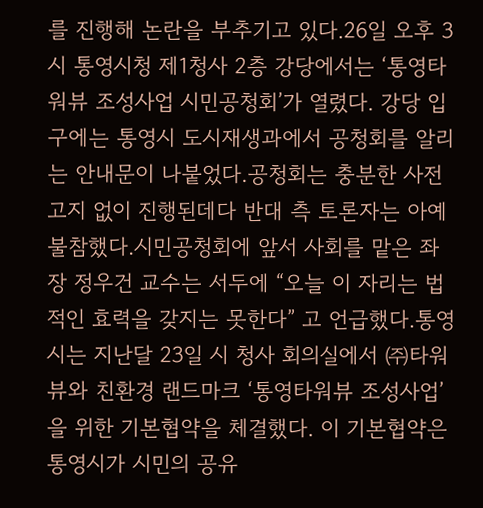를 진행해 논란을 부추기고 있다.26일 오후 3시 통영시청 제1청사 2층 강당에서는 ‘통영타워뷰 조성사업 시민공청회’가 열렸다. 강당 입구에는 통영시 도시재생과에서 공청회를 알리는 안내문이 나붙었다.공청회는 충분한 사전 고지 없이 진행된데다 반대 측 토론자는 아예 불참했다.시민공청회에 앞서 사회를 맡은 좌장 정우건 교수는 서두에 “오늘 이 자리는 법적인 효력을 갖지는 못한다” 고 언급했다.통영시는 지난달 23일 시 청사 회의실에서 ㈜타워뷰와 친환경 랜드마크 ‘통영타워뷰 조성사업’을 위한 기본협약을 체결했다. 이 기본협약은 통영시가 시민의 공유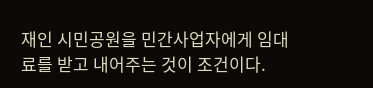재인 시민공원을 민간사업자에게 임대료를 받고 내어주는 것이 조건이다.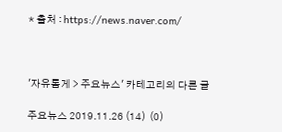* 출처 : https://news.naver.com/



'자유롭게 > 주요뉴스' 카테고리의 다른 글

주요뉴스 2019.11.26 (14)  (0)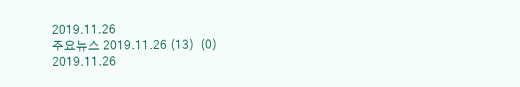2019.11.26
주요뉴스 2019.11.26 (13)  (0) 2019.11.26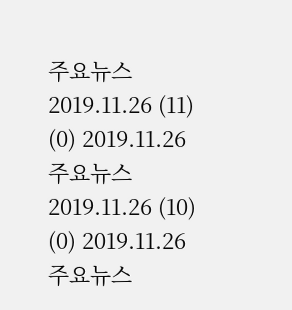주요뉴스 2019.11.26 (11)  (0) 2019.11.26
주요뉴스 2019.11.26 (10)  (0) 2019.11.26
주요뉴스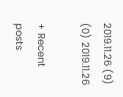2019.11.26 (9)  (0) 2019.11.26

+ Recent posts